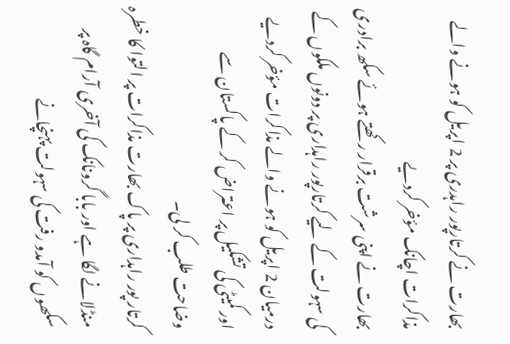بھارت نے کرتارپور راہدری پر 2 اپریل کو ہونے والے مذاکرات اچانک مؤخر کردیے
بھارت نے اپنی سرشت برقرار رکھتے ہوئے سکھ برادری کی سہولت کے لیے کرتارپور راہداری پر دونوں ملکوں کے درمیان 2 اپریل کو ہونے والے مذاکرات مؤخر کردیے اور کمیٹی کی تشکیل پر اعتراض کر کے پاکستان سے وضاحت طلب کر لی۔
کرتار پور راہداری پر پاک بھارت مذاکرات پر التوا کا خطرہ منڈلانے لگا ہے اور بابا گرونانک کی آخری آرام گاہ پر سکھوں کو آمدو رفت کی سہولت پہنچانے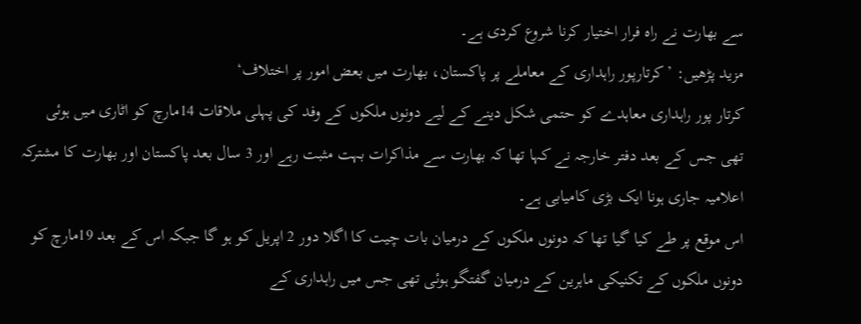سے بھارت نے راہ فرار اختیار کرنا شروع کردی ہے۔
مزید پڑھیں: ’کرتارپور راہداری کے معاملے پر پاکستان، بھارت میں بعض امور پر اختلاف‘
کرتار پور راہداری معاہدے کو حتمی شکل دینے کے لیے دونوں ملکوں کے وفد کی پہلی ملاقات 14مارچ کو اٹاری میں ہوئی تھی جس کے بعد دفتر خارجہ نے کہا تھا کہ بھارت سے مذاکرات بہت مثبت رہے اور 3 سال بعد پاکستان اور بھارت کا مشترکہ اعلامیہ جاری ہونا ایک بڑی کامیابی ہے۔
اس موقع پر طے کیا گیا تھا کہ دونوں ملکوں کے درمیان بات چیت کا اگلا دور 2 اپریل کو ہو گا جبکہ اس کے بعد 19مارچ کو دونوں ملکوں کے تکنیکی ماہرین کے درمیان گفتگو ہوئی تھی جس میں راہداری کے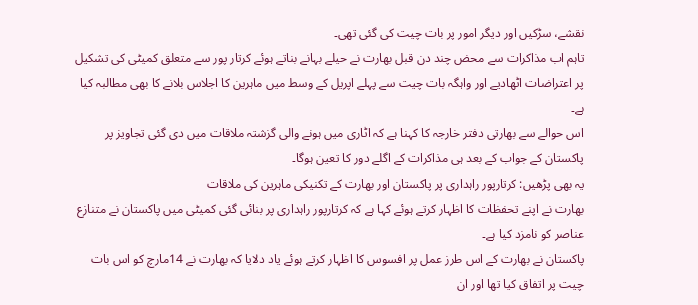نقشے، سڑکیں اور دیگر امور پر بات چیت کی گئی تھی۔
تاہم اب مذاکرات سے محض چند دن قبل بھارت نے حیلے بہانے بناتے ہوئے کرتار پور سے متعلق کمیٹی کی تشکیل پر اعتراضات اٹھادیے اور واہگہ بات چیت سے پہلے اپریل کے وسط میں ماہرین کا اجلاس بلانے کا بھی مطالبہ کیا ہے۔
اس حوالے سے بھارتی دفتر خارجہ کا کہنا ہے کہ اٹاری میں ہونے والی گزشتہ ملاقات میں دی گئی تجاویز پر پاکستان کے جواب کے بعد ہی مذاکرات کے اگلے دور کا تعین ہوگا۔
یہ بھی پڑھیں: کرتارپور راہداری پر پاکستان اور بھارت کے تکنیکی ماہرین کی ملاقات
بھارت نے اپنے تحفظات کا اظہار کرتے ہوئے کہا ہے کہ کرتارپور راہداری پر بنائی گئی کمیٹی میں پاکستان نے متنازع عناصر کو نامزد کیا ہے۔
پاکستان نے بھارت کے اس طرز عمل پر افسوس کا اظہار کرتے ہوئے یاد دلایا کہ بھارت نے 14مارچ کو اس بات چیت پر اتفاق کیا تھا اور ان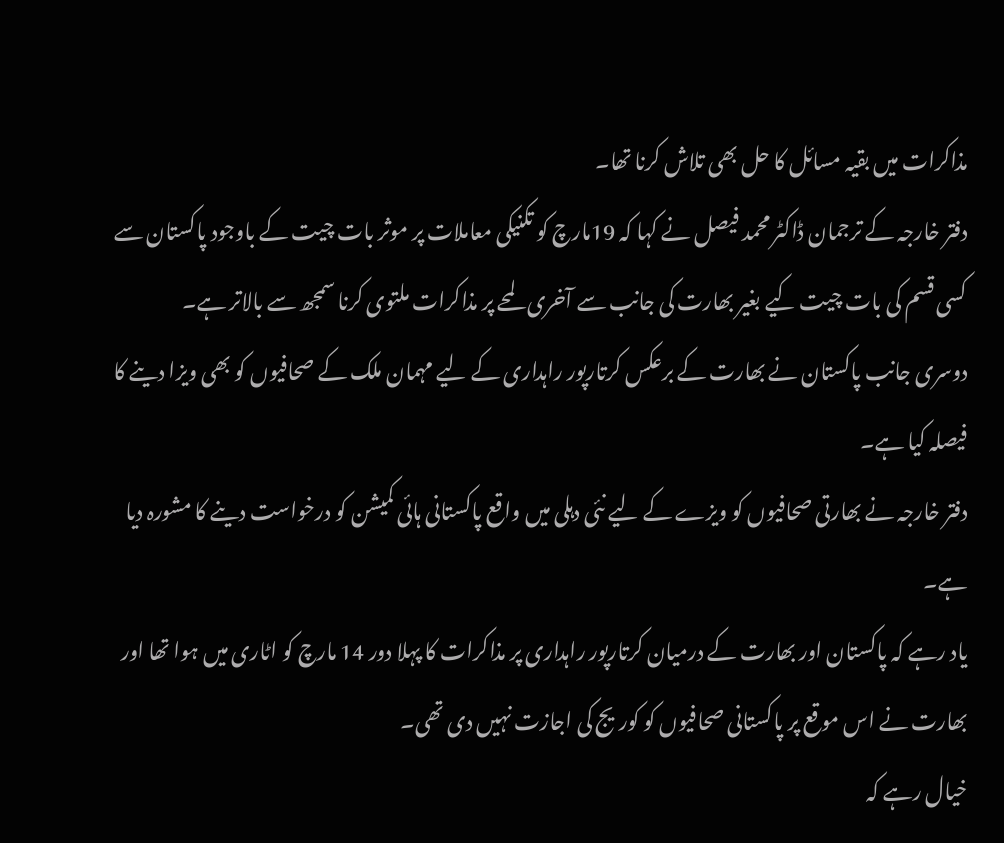مذاکرات میں بقیہ مسائل کا حل بھی تلاش کرنا تھا۔
دفتر خارجہ کے ترجمان ڈاکٹر محمد فیصل نے کہا کہ 19مارچ کو تکنیکی معاملات پر موثر بات چیت کے باوجود پاکستان سے کسی قسم کی بات چیت کیے بغیر بھارت کی جانب سے آخری لمحے پر مذاکرات ملتوی کرنا سمجھ سے بالاتر ہے۔
دوسری جانب پاکستان نے بھارت کے برعکس کرتارپور راہداری کے لیے مہمان ملک کے صحافیوں کو بھی ویزا دینے کا فیصلہ کیا ہے۔
دفتر خارجہ نے بھارتی صحافیوں کو ویزے کے لیے نئی دہلی میں واقع پاکستانی ہائی کمیشن کو درخواست دینے کا مشورہ دیا ہے۔
یاد رہے کہ پاکستان اور بھارت کے درمیان کرتارپور راہداری پر مذاکرات کا پہلا دور 14 مارچ کو اٹاری میں ہوا تھا اور بھارت نے اس موقع پر پاکستانی صحافیوں کو کوریج کی اجازت نہیں دی تھی۔
خیال رہے کہ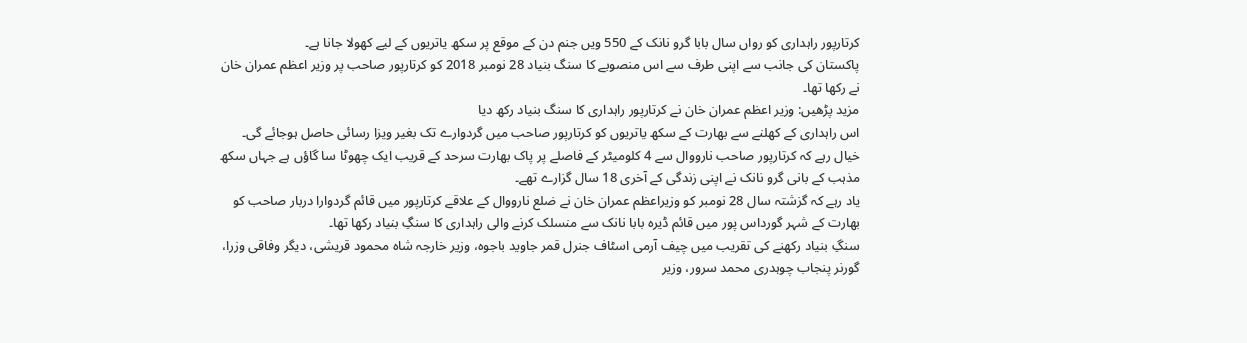کرتارپور راہداری کو رواں سال بابا گرو نانک کے 550 ویں جنم دن کے موقع پر سکھ یاتریوں کے لیے کھولا جانا ہے۔
پاکستان کی جانب سے اپنی طرف سے اس منصوبے کا سنگ بنیاد 28 نومبر 2018 کو کرتارپور صاحب پر وزیر اعظم عمران خان نے رکھا تھا۔
مزید پڑھیں: وزیر اعظم عمران خان نے کرتارپور راہداری کا سنگ بنیاد رکھ دیا
اس راہداری کے کھلنے سے بھارت کے سکھ یاتریوں کو کرتارپور صاحب میں گردوارے تک بغیر ویزا رسائی حاصل ہوجائے گی۔
خیال رہے کہ کرتارپور صاحب نارووال سے 4 کلومیٹر کے فاصلے پر پاک بھارت سرحد کے قریب ایک چھوٹا سا گاؤں ہے جہاں سکھ مذہب کے بانی گرو نانک نے اپنی زندگی کے آخری 18 سال گزارے تھے۔
یاد رہے کہ گزشتہ سال 28 نومبر کو وزیراعظم عمران خان نے ضلع نارووال کے علاقے کرتارپور میں قائم گردوارا دربار صاحب کو بھارت کے شہر گورداس پور میں قائم ڈیرہ بابا نانک سے منسلک کرنے والی راہداری کا سنگِ بنیاد رکھا تھا۔
سنگِ بنیاد رکھنے کی تقریب میں چیف آرمی اسٹاف جنرل قمر جاوید باجوہ، وزیر خارجہ شاہ محمود قریشی، دیگر وفاقی وزرا، گورنر پنجاب چوہدری محمد سرور، وزیر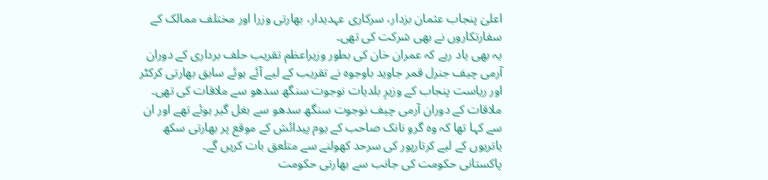اعلیٰ پنجاب عثمان بزدار، سرکاری عہدیدار، بھارتی وزرا اور مختلف ممالک کے سفارتکاروں نے بھی شرکت کی تھی۔
یہ بھی یاد رہے کہ عمران خان کی بطور وزیراعظم تقریب حلف برداری کے دوران آرمی چیف جنرل قمر جاوید باوجوہ نے تقریب کے لیے آئے ہوئے سابق بھارتی کرکٹر اور ریاست پنجاب کے وزیرِ بلدیات نوجوت سنگھ سدھو سے ملاقات کی تھی۔
ملاقات کے دوران آرمی چیف نوجوت سنگھ سدھو سے بغل گیر ہوئے تھے اور ان سے کہا تھا کہ وہ گرو نانک صاحب کے یوم پیدائش کے موقع پر بھارتی سکھ یاتریوں کے لیے کرتارپور کی سرحد کھولنے سے متلعق بات کریں گے۔
پاکستانی حکومت کی جانب سے بھارتی حکومت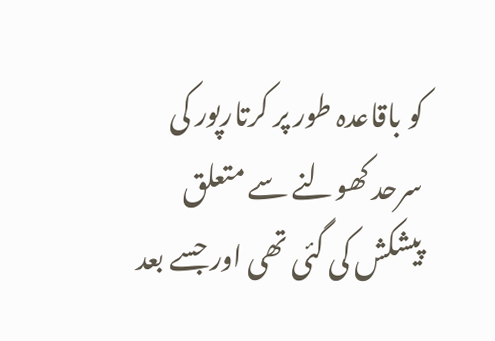کو باقاعدہ طور پر کرتارپور کی سرحد کھولنے سے متعلق پیشکش کی گئی تھی اور جسے بعد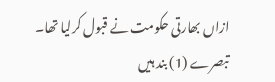ازاں بھارتی حکومت نے قبول کرلیا تھا۔
تبصرے (1) بند ہیں